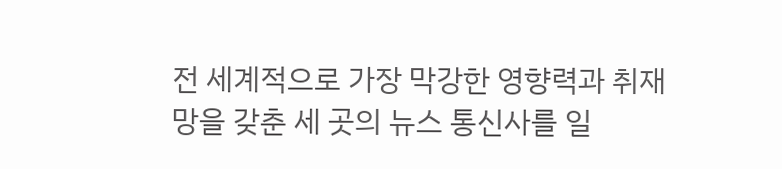전 세계적으로 가장 막강한 영향력과 취재망을 갖춘 세 곳의 뉴스 통신사를 일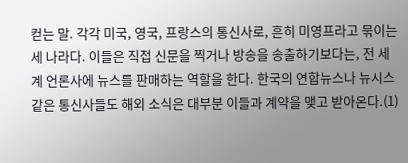컫는 말. 각각 미국, 영국, 프랑스의 통신사로, 흔히 미영프라고 묶이는 세 나라다. 이들은 직접 신문을 찍거나 방송을 송출하기보다는, 전 세계 언론사에 뉴스를 판매하는 역할을 한다. 한국의 연합뉴스나 뉴시스 같은 통신사들도 해외 소식은 대부분 이들과 계약을 맺고 받아온다.(1)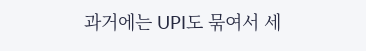과거에는 UPI도 묶여서 세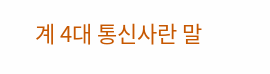계 4대 통신사란 말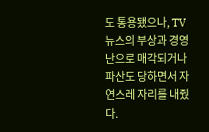도 통용됐으나, TV 뉴스의 부상과 경영난으로 매각되거나 파산도 당하면서 자연스레 자리를 내줬다.